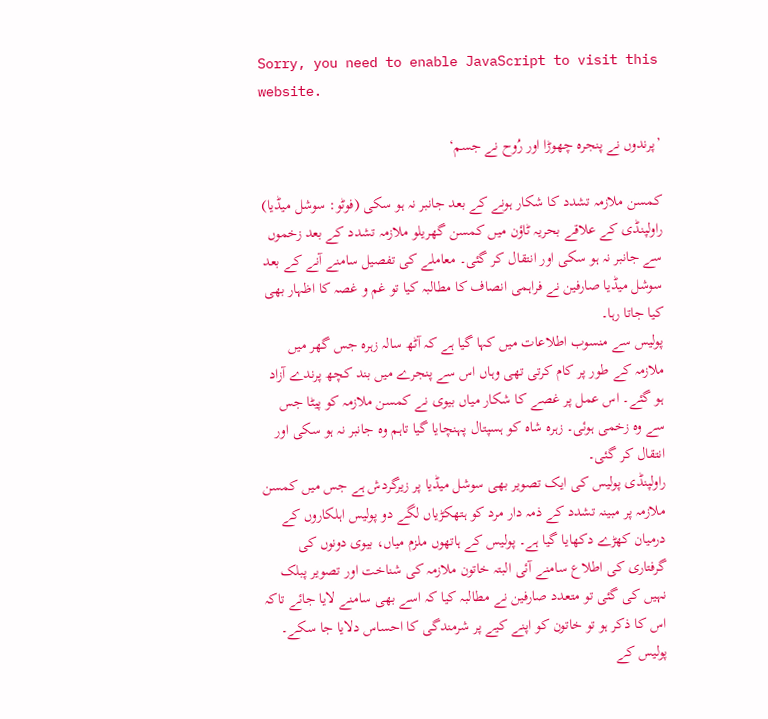Sorry, you need to enable JavaScript to visit this website.

’پرندوں نے پنجرہ چھوڑا اور رُوح نے جسم‘

کمسن ملازمہ تشدد کا شکار ہونے کے بعد جانبر نہ ہو سکی (فوٹو: سوشل میڈیا)
راولپنڈی کے علاقے بحریہ ٹاؤن میں کمسن گھریلو ملازمہ تشدد کے بعد زخموں سے جانبر نہ ہو سکی اور انتقال کر گئی۔ معاملے کی تفصیل سامنے آنے کے بعد سوشل میڈیا صارفین نے فراہمی انصاف کا مطالبہ کیا تو غم و غصہ کا اظہار بھی کیا جاتا رہا۔
پولیس سے منسوب اطلاعات میں کہا گیا ہے کہ آٹھ سالہ زہرہ جس گھر میں ملازمہ کے طور پر کام کرتی تھی وہاں اس سے پنجرے میں بند کچھ پرندے آزاد ہو گئے۔ اس عمل پر غصے کا شکار میاں بیوی نے کمسن ملازمہ کو پیٹا جس سے وہ زخمی ہوئی۔ زہرہ شاہ کو ہسپتال پہنچایا گیا تاہم وہ جانبر نہ ہو سکی اور انتقال کر گئی۔
راولپنڈی پولیس کی ایک تصویر بھی سوشل میڈیا پر زیرگردش ہے جس میں کمسن ملازمہ پر مبینہ تشدد کے ذمہ دار مرد کو ہتھکڑیاں لگے دو پولیس اہلکاروں کے درمیان کھڑے دکھایا گیا ہے۔ پولیس کے ہاتھوں ملزم میاں، بیوی دونوں کی گرفتاری کی اطلاع سامنے آئی البتہ خاتون ملازمہ کی شناخت اور تصویر پبلک نہیں کی گئی تو متعدد صارفین نے مطالبہ کیا کہ اسے بھی سامنے لایا جائے تاکہ اس کا ذکر ہو تو خاتون کو اپنے کیے پر شرمندگی کا احساس دلایا جا سکے۔
پولیس کے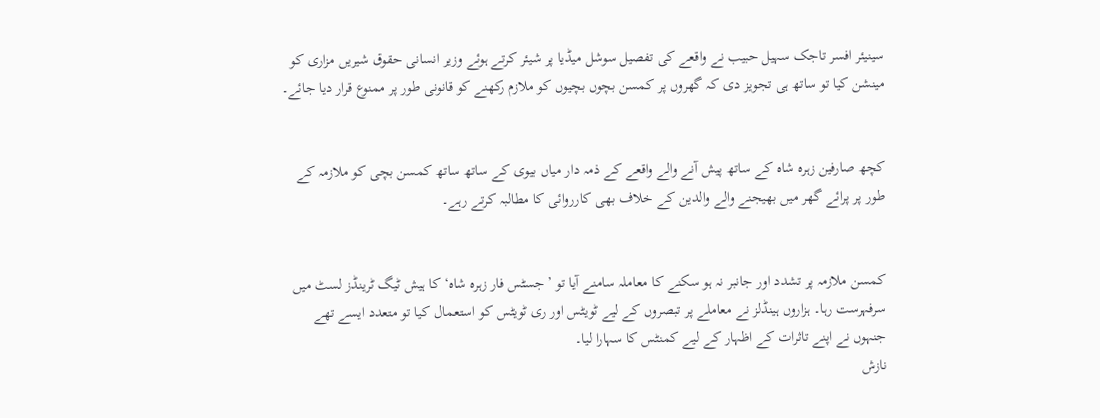سینیئر افسر تاجک سہیل حبیب نے واقعے کی تفصیل سوشل میڈیا پر شیئر کرتے ہوئے وزیر انسانی حقوق شیریں مزاری کو مینشن کیا تو ساتھ ہی تجویز دی کہ گھروں پر کمسن بچوں بچیوں کو ملازم رکھنے کو قانونی طور پر ممنوع قرار دیا جائے۔


کچھ صارفین زہرہ شاہ کے ساتھ پیش آنے والے واقعے کے ذمہ دار میاں بیوی کے ساتھ ساتھ کمسن بچی کو ملازمہ کے طور پر پرائے گھر میں بھیجنے والے والدین کے خلاف بھی کارروائی کا مطالبہ کرتے رہے۔


کمسن ملازمہ پر تشدد اور جانبر نہ ہو سکنے کا معاملہ سامنے آیا تو ’جسٹس فار زہرہ شاہ‘ کا ہیش ٹیگ ٹرینڈز لسٹ میں سرفہرست رہا۔ ہزاروں ہینڈلز نے معاملے پر تبصروں کے لیے ٹویٹس اور ری ٹویٹس کو استعمال کیا تو متعدد ایسے تھے جنہوں نے اپنے تاثرات کے اظہار کے لیے کمنٹس کا سہارا لیا۔
نازش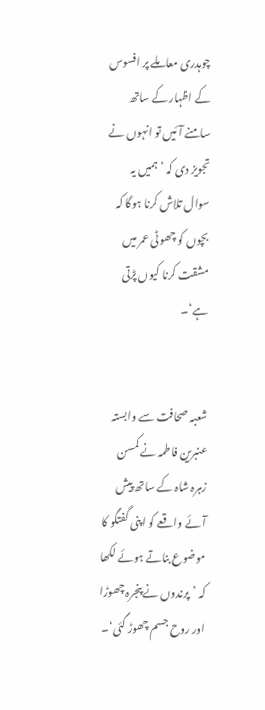چوہدری معاملے پر افسوس کے اظہار کے ساتھ سامنے آئیں تو انہوں نے تجویز دی کہ ’ہمیں یہ سوال تلاش کرنا ہوگا کہ بچوں کو چھوٹی عمر میں مشقت کرنا کیوں پڑتی ہے‘۔


شعبہ صحافت سے وابستہ عنبرین فاطمہ نے کمسن زہرہ شاہ کے ساتھ پیش آئے واقعے کو اپنی گفتگو کا موضوع بناتے ہوئے لکھا کہ ’پرندوں نے پنجرہ چھوڑا اور روح جسم چھوڑ گئی‘۔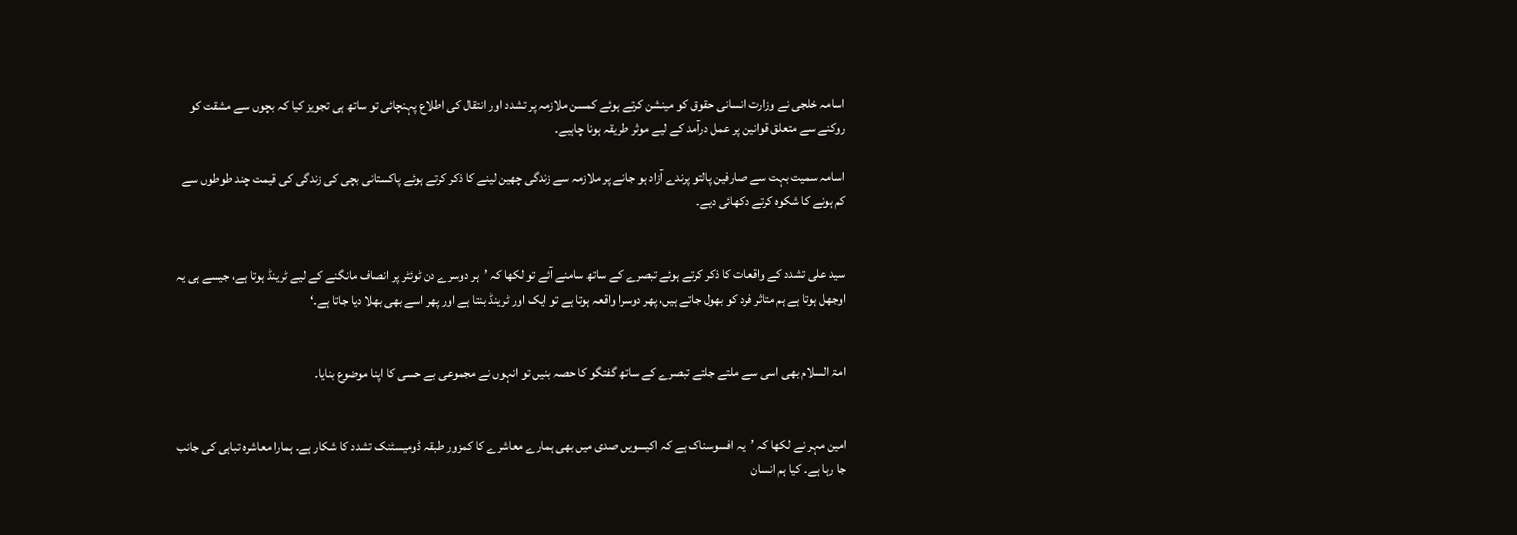اسامہ خلجی نے وزارت انسانی حقوق کو مینشن کرتے ہوئے کمسن ملازمہ پر تشدد اور انتقال کی اطلاع پہنچائی تو ساتھ ہی تجویز کیا کہ بچوں سے مشقت کو روکنے سے متعلق قوانین پر عمل درآمد کے لیے موثر طریقہ ہونا چاہیے۔

اسامہ سمیت بہت سے صارفین پالتو پرندے آزاد ہو جانے پر ملازمہ سے زندگی چھین لینے کا ذکر کرتے ہوئے پاکستانی بچی کی زندگی کی قیمت چند طوطوں سے کم ہونے کا شکوہ کرتے دکھائی دیے۔


سید علی تشدد کے واقعات کا ذکر کرتے ہوئے تبصرے کے ساتھ سامنے آئے تو لکھا کہ ’ہر دوسرے دن ٹوئٹر پر انصاف مانگنے کے لیے ٹرینڈ ہوتا ہے، جیسے ہی یہ اوجھل ہوتا ہے ہم متاثر فرد کو بھول جاتے ہیں، پھر دوسرا واقعہ ہوتا ہے تو ایک اور ٹرینڈ بنتا ہے اور پھر اسے بھی بھلا دیا جاتا ہے۔‘


امۃ السلام بھی اسی سے ملتے جلتے تبصرے کے ساتھ گفتگو کا حصہ بنیں تو انہوں نے مجموعی بے حسی کا اپنا موضوع بنایا۔


امین مہر نے لکھا کہ ’یہ افسوسناک ہے کہ اکیسویں صدی میں بھی ہمارے معاشرے کا کمزور طبقہ ڈومیسٹنک تشدد کا شکار ہے۔ ہمارا معاشرہ تباہی کی جانب جا رہا ہے۔ کیا ہم انسان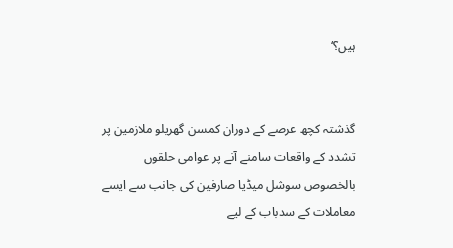ہیں؟‘


گذشتہ کچھ عرصے کے دوران کمسن گھریلو ملازمین پر تشدد کے واقعات سامنے آنے پر عوامی حلقوں بالخصوص سوشل میڈیا صارفین کی جانب سے ایسے معاملات کے سدباب کے لیے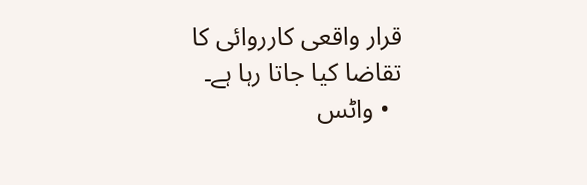قرار واقعی کارروائی کا تقاضا کیا جاتا رہا ہے۔
  • واٹس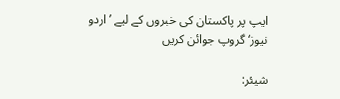ایپ پر پاکستان کی خبروں کے لیے ’اردو نیوز‘ گروپ جوائن کریں

شیئر: